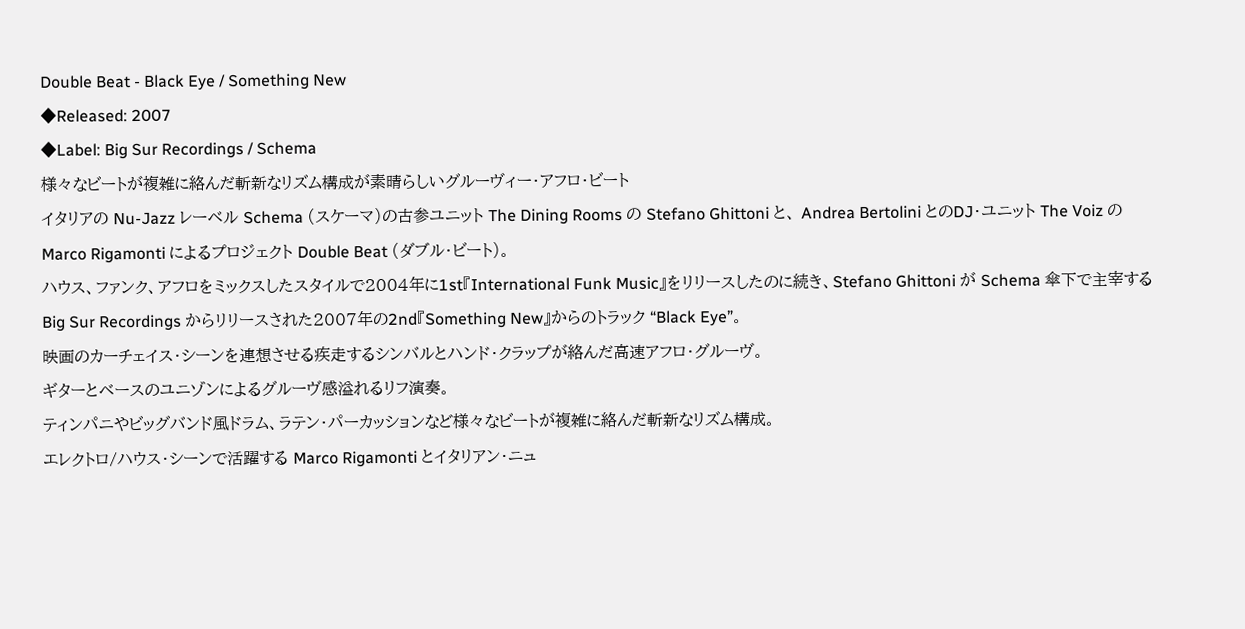Double Beat - Black Eye / Something New
◆Released: 2007
◆Label: Big Sur Recordings / Schema
様々なビートが複雑に絡んだ斬新なリズム構成が素晴らしいグルーヴィー・アフロ・ビート
イタリアの Nu-Jazz レーベル Schema (スケーマ)の古参ユニット The Dining Rooms の Stefano Ghittoni と、 Andrea Bertolini とのDJ・ユニット The Voiz の Marco Rigamonti によるプロジェクト Double Beat (ダブル・ビート)。
ハウス、ファンク、アフロをミックスしたスタイルで2004年に1st『International Funk Music』をリリースしたのに続き、Stefano Ghittoni が Schema 傘下で主宰する Big Sur Recordings からリリースされた2007年の2nd『Something New』からのトラック “Black Eye”。
映画のカーチェイス・シーンを連想させる疾走するシンバルとハンド・クラップが絡んだ高速アフロ・グルーヴ。
ギターとベースのユニゾンによるグルーヴ感溢れるリフ演奏。
ティンパニやビッグバンド風ドラム、ラテン・パーカッションなど様々なビートが複雑に絡んだ斬新なリズム構成。
エレクトロ/ハウス・シーンで活躍する Marco Rigamonti とイタリアン・ニュ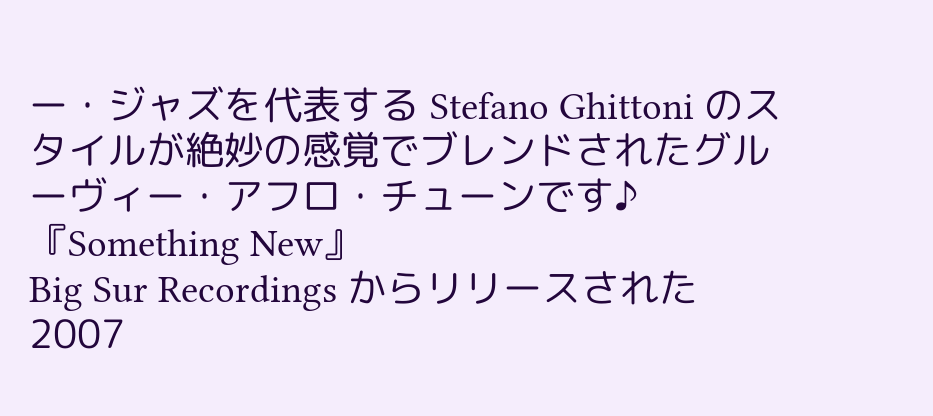ー・ジャズを代表する Stefano Ghittoni のスタイルが絶妙の感覚でブレンドされたグルーヴィー・アフロ・チューンです♪
『Something New』
Big Sur Recordings からリリースされた2007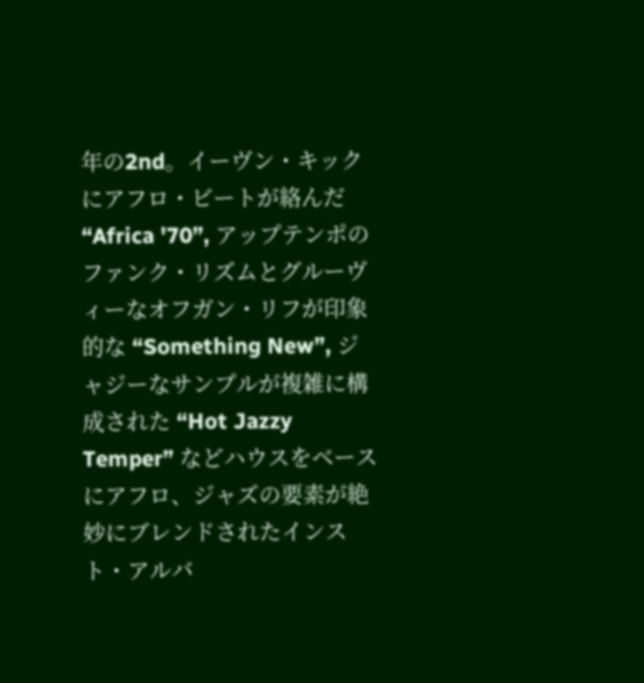年の2nd。イーヴン・キックにアフロ・ビートが絡んだ “Africa '70”, アップテンポのファンク・リズムとグルーヴィーなオフガン・リフが印象的な “Something New”, ジャジーなサンプルが複雑に構成された “Hot Jazzy Temper” などハウスをベースにアフロ、ジャズの要素が絶妙にブレンドされたインスト・アルバ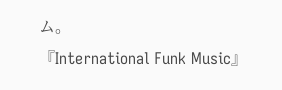ム。
『International Funk Music』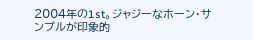2004年の1st。ジャジーなホーン・サンプルが印象的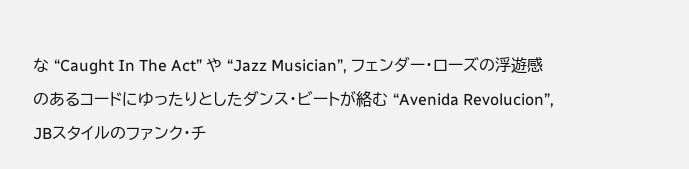な “Caught In The Act” や “Jazz Musician”, フェンダー・ローズの浮遊感のあるコードにゆったりとしたダンス・ビートが絡む “Avenida Revolucion”, JBスタイルのファンク・チ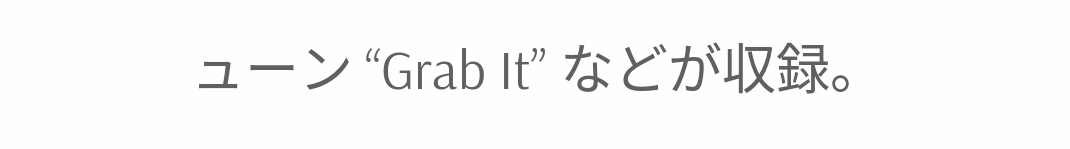ューン “Grab It” などが収録。